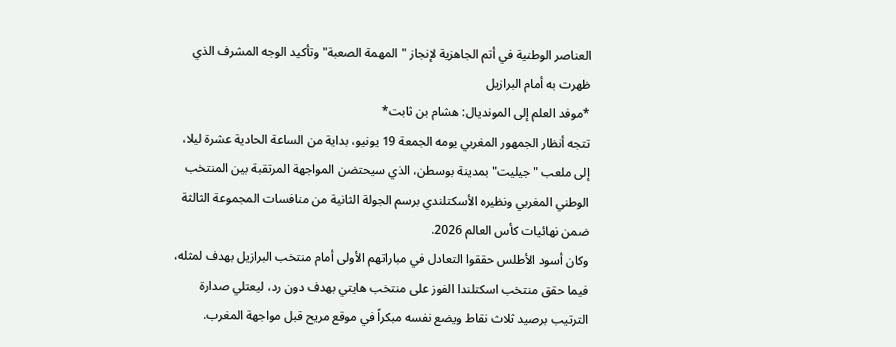العناصر الوطنية في أتم الجاهزية لإنجاز "المهمة الصعبة" وتأكيد الوجه المشرف الذي ظهرت به أمام البرازيل
*موفد العلم إلى المونديال: هشام بن ثابت*
تتجه أنظار الجمهور المغربي يومه الجمعة 19 يونيو، بداية من الساعة الحادية عشرة ليلا، إلى ملعب "جيليت" بمدينة بوسطن، الذي سيحتضن المواجهة المرتقبة بين المنتخب الوطني المغربي ونظيره الأسكتلندي برسم الجولة الثانية من منافسات المجموعة الثالثة ضمن نهائيات كأس العالم 2026.
وكان أسود الأطلس حققوا التعادل في مباراتهم الأولى أمام منتخب البرازيل بهدف لمثله، فيما حقق منتخب اسكتلندا الفوز على منتخب هايتي بهدف دون رد، ليعتلي صدارة الترتيب برصيد ثلاث نقاط ويضع نفسه مبكراً في موقع مريح قبل مواجهة المغرب.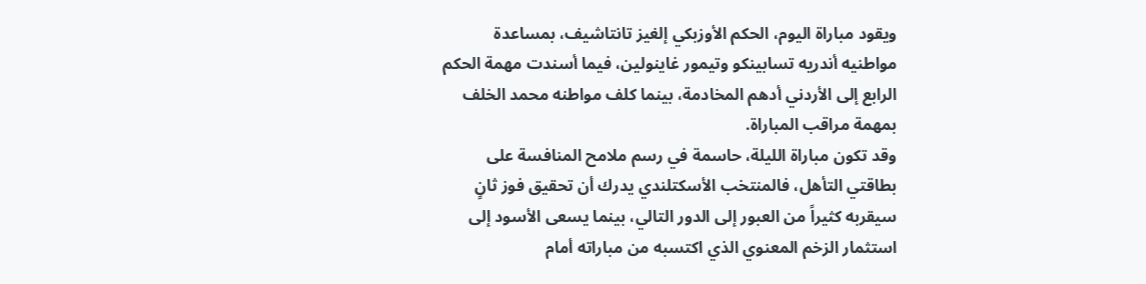ويقود مباراة اليوم، الحكم الأوزبكي إلغيز تانتاشيف، بمساعدة مواطنيه أندريه تسابينكو وتيمور غاينولين، فيما أسندت مهمة الحكم الرابع إلى الأردني أدهم المخادمة، بينما كلف مواطنه محمد الخلف بمهمة مراقب المباراة.
وقد تكون مباراة الليلة، حاسمة في رسم ملامح المنافسة على بطاقتي التأهل، فالمنتخب الأسكتلندي يدرك أن تحقيق فوز ثانٍ سيقربه كثيراً من العبور إلى الدور التالي، بينما يسعى الأسود إلى استثمار الزخم المعنوي الذي اكتسبه من مباراته أمام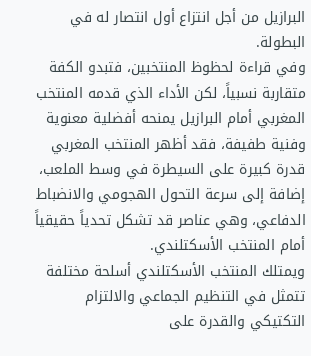البرازيل من أجل انتزاع أول انتصار له في البطولة.
وفي قراءة لحظوظ المنتخبين، فتبدو الكفة متقاربة نسبياً، لكن الأداء الذي قدمه المنتخب المغربي أمام البرازيل يمنحه أفضلية معنوية وفنية طفيفة، فقد أظهر المنتخب المغربي قدرة كبيرة على السيطرة في وسط الملعب، إضافة إلى سرعة التحول الهجومي والانضباط الدفاعي، وهي عناصر قد تشكل تحدياً حقيقياً أمام المنتخب الأسكتلندي.
ويمتلك المنتخب الأسكتلندي أسلحة مختلفة تتمثل في التنظيم الجماعي والالتزام التكتيكي والقدرة على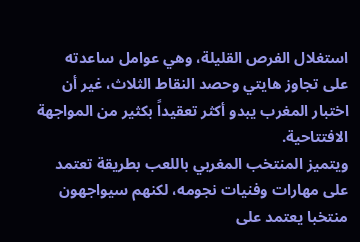استغلال الفرص القليلة، وهي عوامل ساعدته على تجاوز هايتي وحصد النقاط الثلاث، غير أن اختبار المغرب يبدو أكثر تعقيداً بكثير من المواجهة الافتتاحية.
ويتميز المنتخب المغربي باللعب بطريقة تعتمد على مهارات وفنيات نجومه، لكنهم سيواجهون منتخبا يعتمد على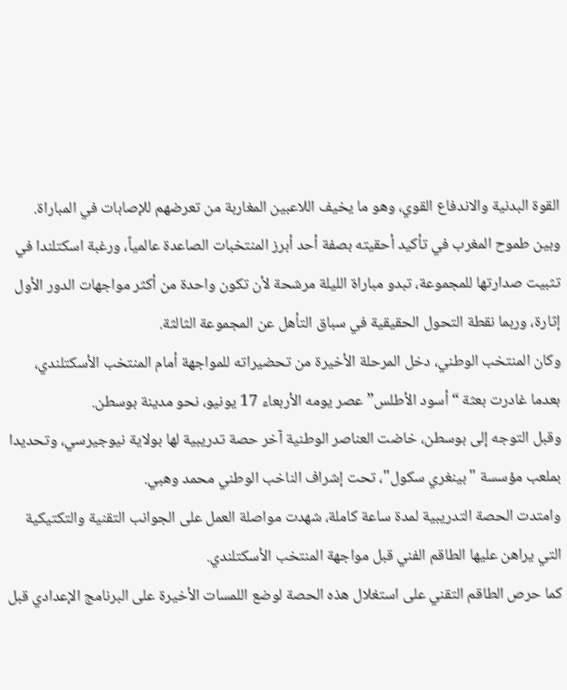القوة البدنية والاندفاع القوي، وهو ما يخيف اللاعبين المغاربة من تعرضهم للإصابات في المباراة.
وبين طموح المغرب في تأكيد أحقيته بصفة أحد أبرز المنتخبات الصاعدة عالمياً، ورغبة اسكتلندا في تثبيت صدارتها للمجموعة، تبدو مباراة الليلة مرشحة لأن تكون واحدة من أكثر مواجهات الدور الأول إثارة، وربما نقطة التحول الحقيقية في سباق التأهل عن المجموعة الثالثة.
وكان المنتخب الوطني، دخل المرحلة الأخيرة من تحضيراته للمواجهة أمام المنتخب الأسكتلندي، بعدما غادرت بعثة “أسود الأطلس” عصر يومه الأربعاء 17 يونيو، نحو مدينة بوسطن.
وقبل التوجه إلى بوسطن، خاضت العناصر الوطنية آخر حصة تدريبية لها بولاية نيوجيرسي، وتحديدا بملعب مؤسسة "بينغري سكول"، تحت إشراف الناخب الوطني محمد وهبي.
وامتدت الحصة التدريبية لمدة ساعة كاملة، شهدت مواصلة العمل على الجوانب التقنية والتكتيكية التي يراهن عليها الطاقم الفني قبل مواجهة المنتخب الأسكتلندي.
كما حرص الطاقم التقني على استغلال هذه الحصة لوضع اللمسات الأخيرة على البرنامج الإعدادي قبل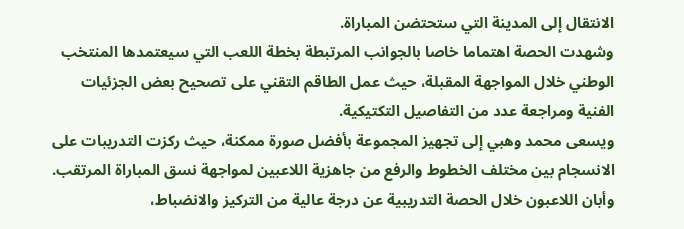الانتقال إلى المدينة التي ستحتضن المباراة.
وشهدت الحصة اهتماما خاصا بالجوانب المرتبطة بخطة اللعب التي سيعتمدها المنتخب الوطني خلال المواجهة المقبلة، حيث عمل الطاقم التقني على تصحيح بعض الجزئيات الفنية ومراجعة عدد من التفاصيل التكتيكية.
ويسعى محمد وهبي إلى تجهيز المجموعة بأفضل صورة ممكنة، حيث ركزت التدريبات على الانسجام بين مختلف الخطوط والرفع من جاهزية اللاعبين لمواجهة نسق المباراة المرتقب.
وأبان اللاعبون خلال الحصة التدريبية عن درجة عالية من التركيز والانضباط،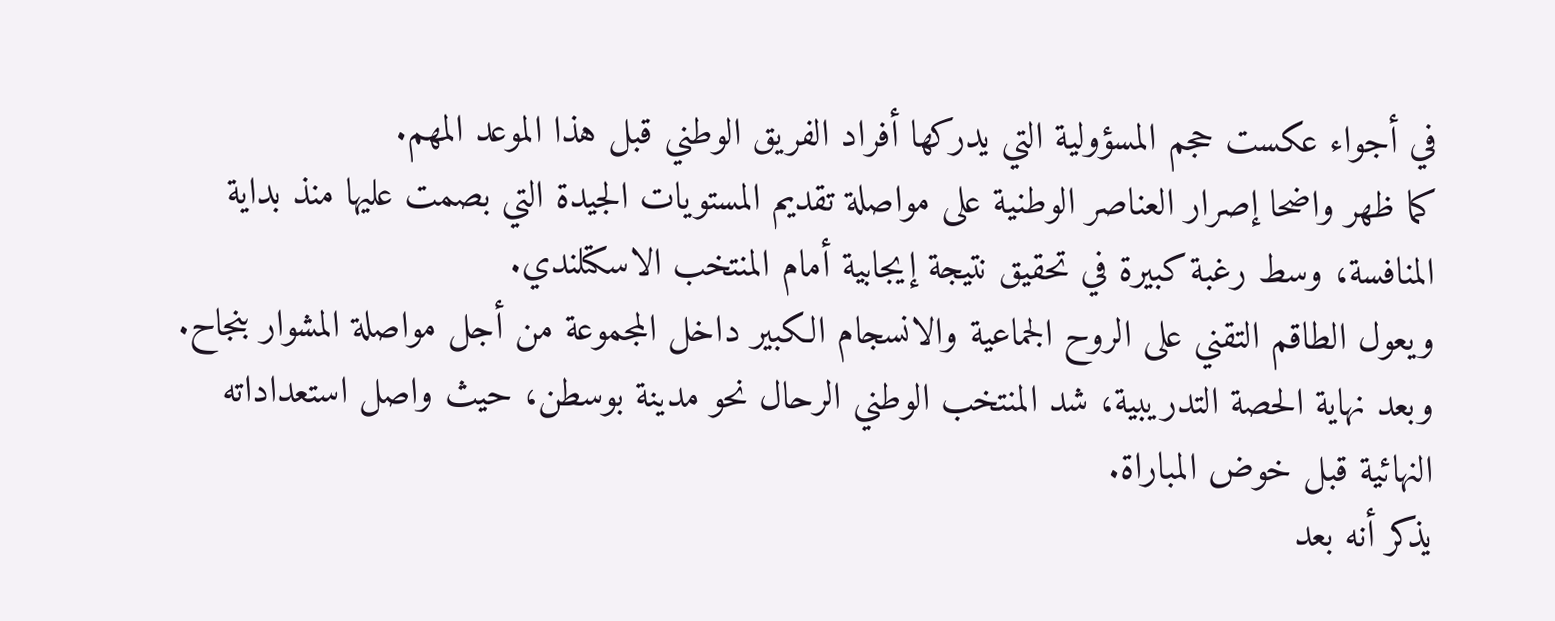في أجواء عكست حجم المسؤولية التي يدركها أفراد الفريق الوطني قبل هذا الموعد المهم.
كما ظهر واضحا إصرار العناصر الوطنية على مواصلة تقديم المستويات الجيدة التي بصمت عليها منذ بداية المنافسة، وسط رغبة كبيرة في تحقيق نتيجة إيجابية أمام المنتخب الاسكتلندي.
ويعول الطاقم التقني على الروح الجماعية والانسجام الكبير داخل المجموعة من أجل مواصلة المشوار بنجاح.
وبعد نهاية الحصة التدريبية، شد المنتخب الوطني الرحال نحو مدينة بوسطن، حيث واصل استعداداته النهائية قبل خوض المباراة.
يذكر أنه بعد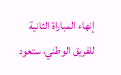إنهاء المباراة الثانية للفريق الوطني، ستعود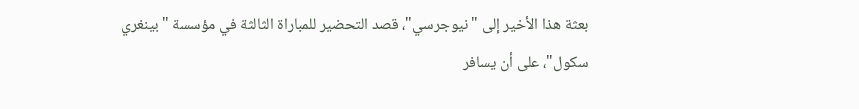بعثة هذا الأخير إلى "نيوجرسي"، قصد التحضير للمباراة الثالثة في مؤسسة "بينغري سكول"، على أن يسافر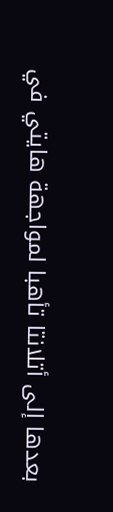بعدها إلى أتلانتا تأهبا لمواجهة هايتي في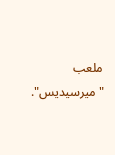ملعب "ميرسيديس".